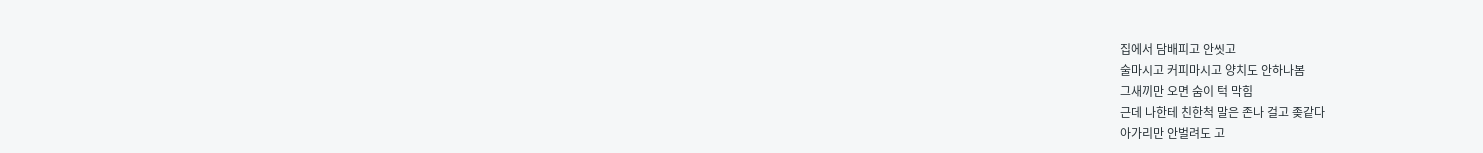집에서 담배피고 안씻고
술마시고 커피마시고 양치도 안하나봄
그새끼만 오면 숨이 턱 막힘
근데 나한테 친한척 말은 존나 걸고 좆같다
아가리만 안벌려도 고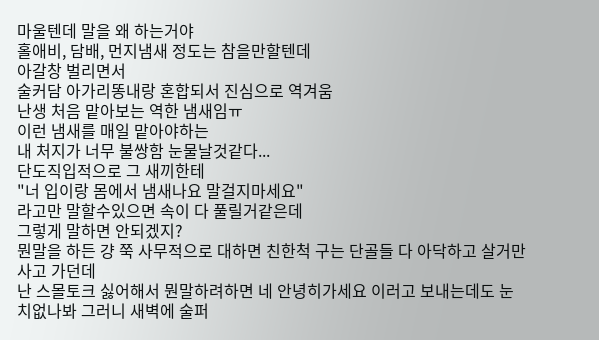마울텐데 말을 왜 하는거야
홀애비, 담배, 먼지냄새 정도는 참을만할텐데
아갈창 벌리면서
술커담 아가리똥내랑 혼합되서 진심으로 역겨움
난생 처음 맡아보는 역한 냄새임ㅠ
이런 냄새를 매일 맡아야하는
내 처지가 너무 불쌍함 눈물날것같다...
단도직입적으로 그 새끼한테
"너 입이랑 몸에서 냄새나요 말걸지마세요"
라고만 말할수있으면 속이 다 풀릴거같은데
그렇게 말하면 안되겠지?
뭔말을 하든 걍 쭉 사무적으로 대하면 친한척 구는 단골들 다 아닥하고 살거만 사고 가던데
난 스몰토크 싫어해서 뭔말하려하면 네 안녕히가세요 이러고 보내는데도 눈치없나봐 그러니 새벽에 술퍼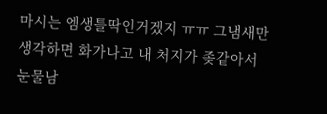마시는 엠생틀딱인거겠지 ㅠㅠ 그냄새만 생각하면 화가나고 내 처지가 좆같아서 눈물남